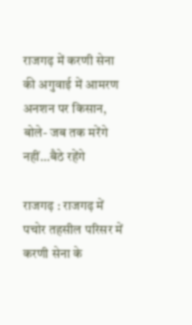राजगढ़ में करणी सेना की अगुवाई में आमरण अनशन पर किसान, बोले- जब तक मरेंगे नहीं…बैठे रहेंगे

राजगढ़ : राजगढ़ में पचोर तहसील परिसर में करणी सेना के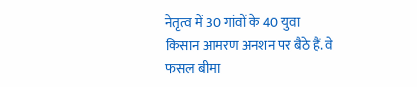नेतृत्व में 30 गांवों के 40 युवा किसान आमरण अनशन पर बैठे हैं. वे फसल बीमा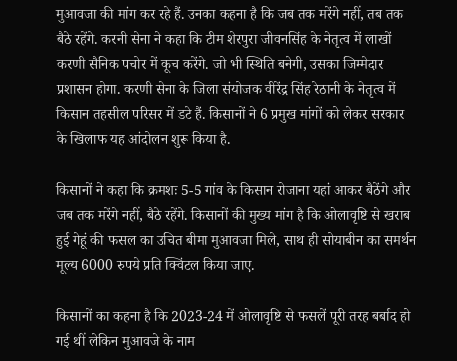मुआवजा की मांग कर रहे हैं. उनका कहना है कि जब तक मरेंगे नहीं, तब तक बैठे रहेंगे. करनी सेना ने कहा कि टीम शेरपुरा जीवनसिंह के नेतृत्व में लाखों करणी सैनिक पचोर में कूच करेंगे. जो भी स्थिति बनेगी, उसका जिम्मेदार प्रशासन होगा. करणी सेना के जिला संयोजक वीरेंद्र सिंह रेठानी के नेतृत्व में किसान तहसील परिसर में डटे हैं. किसानों ने 6 प्रमुख मांगों को लेकर सरकार के खिलाफ यह आंदोलन शुरू किया है.

किसानों ने कहा कि क्रमशः 5-5 गांव के किसान रोजाना यहां आकर बैठेंगे और जब तक मरेंगे नहीं, बैठे रहेंगे. किसानों की मुख्य मांग है कि ओलावृष्टि से खराब हुई गेहूं की फसल का उचित बीमा मुआवजा मिले, साथ ही सोयाबीन का समर्थन मूल्य 6000 रुपये प्रति क्विंटल किया जाए.

किसानों का कहना है कि 2023-24 में ओलावृष्टि से फसलें पूरी तरह बर्बाद हो गई थीं लेकिन मुआवजे के नाम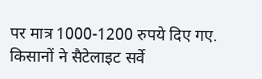पर मात्र 1000-1200 रुपये दिए गए. किसानों ने सैटेलाइट सर्वे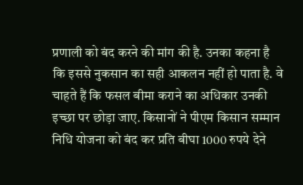प्रणाली को बंद करने की मांग की है. उनका कहना है कि इससे नुकसान का सही आकलन नहीं हो पाता है. वे चाहते हैं कि फसल बीमा कराने का अधिकार उनकी इच्छा पर छोड़ा जाए. किसानों ने पीएम किसान सम्मान निधि योजना को बंद कर प्रति बीघा 1000 रुपये देने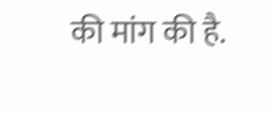की मांग की है.